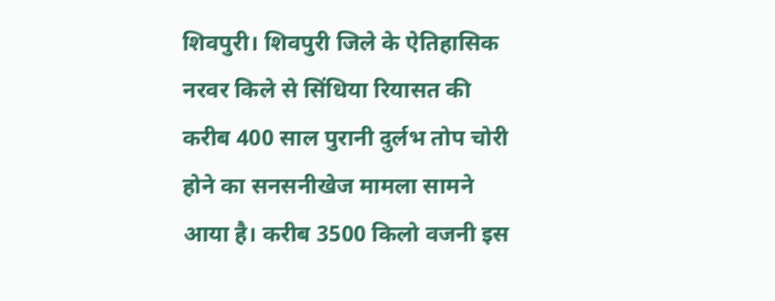शिवपुरी। शिवपुरी जिले के ऐतिहासिक नरवर किले से सिंधिया रियासत की करीब 400 साल पुरानी दुर्लभ तोप चोरी होने का सनसनीखेज मामला सामने आया है। करीब 3500 किलो वजनी इस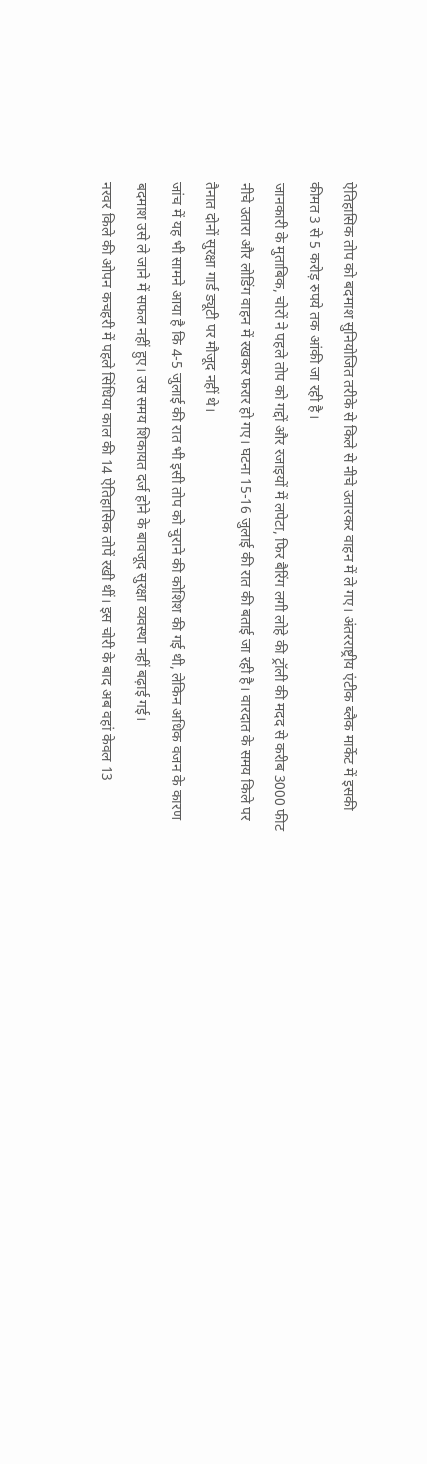ऐतिहासिक तोप को बदमाश सुनियोजित तरीके से किले से नीचे उतारकर वाहन में ले गए। अंतरराष्ट्रीय एंटीक ब्लैक मार्केट में इसकी कीमत 3 से 5 करोड़ रुपये तक आंकी जा रही है।
जानकारी के मुताबिक, चोरों ने पहले तोप को गद्दों और रजाइयों में लपेटा, फिर बैरिंग लगी लोहे की ट्रॉली की मदद से करीब 3000 फीट नीचे उतारा और लोडिंग वाहन में रखकर फरार हो गए। घटना 15-16 जुलाई की रात की बताई जा रही है। वारदात के समय किले पर तैनात दोनों सुरक्षा गार्ड ड्यूटी पर मौजूद नहीं थे।
जांच में यह भी सामने आया है कि 4-5 जुलाई की रात भी इसी तोप को चुराने की कोशिश की गई थी, लेकिन अधिक वजन के कारण बदमाश उसे ले जाने में सफल नहीं हुए। उस समय शिकायत दर्ज होने के बावजूद सुरक्षा व्यवस्था नहीं बढ़ाई गई।
नरवर किले की ओपन कचहरी में पहले सिंधिया काल की 14 ऐतिहासिक तोपें रखी थीं। इस चोरी के बाद अब वहां केवल 13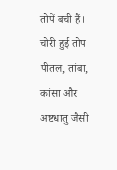तोपें बची हैं। चोरी हुई तोप पीतल, तांबा, कांसा और अष्टधातु जैसी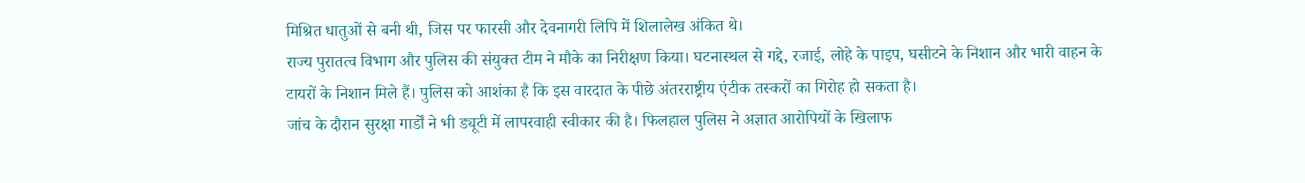मिश्रित धातुओं से बनी थी, जिस पर फारसी और देवनागरी लिपि में शिलालेख अंकित थे।
राज्य पुरातत्व विभाग और पुलिस की संयुक्त टीम ने मौके का निरीक्षण किया। घटनास्थल से गद्दे, रजाई, लोहे के पाइप, घसीटने के निशान और भारी वाहन के टायरों के निशान मिले हैं। पुलिस को आशंका है कि इस वारदात के पीछे अंतरराष्ट्रीय एंटीक तस्करों का गिरोह हो सकता है।
जांच के दौरान सुरक्षा गार्डों ने भी ड्यूटी में लापरवाही स्वीकार की है। फिलहाल पुलिस ने अज्ञात आरोपियों के खिलाफ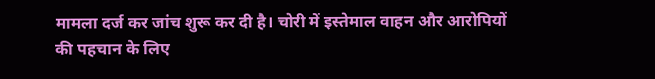मामला दर्ज कर जांच शुरू कर दी है। चोरी में इस्तेमाल वाहन और आरोपियों की पहचान के लिए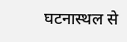घटनास्थल से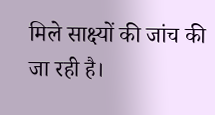मिले साक्ष्यों की जांच की जा रही है।